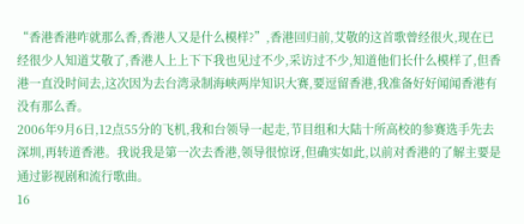“香港香港咋就那么香,香港人又是什么模样?”,香港回归前,艾敬的这首歌曾经很火,现在已经很少人知道艾敬了,香港人上上下下我也见过不少,采访过不少,知道他们长什么模样了,但香港一直没时间去,这次因为去台湾录制海峡两岸知识大赛,要逗留香港,我准备好好闻闻香港有没有那么香。
2006年9月6日,12点55分的飞机,我和台领导一起走,节目组和大陆十所高校的参赛选手先去深圳,再转道香港。我说我是第一次去香港,领导很惊讶,但确实如此,以前对香港的了解主要是通过影视剧和流行歌曲。
16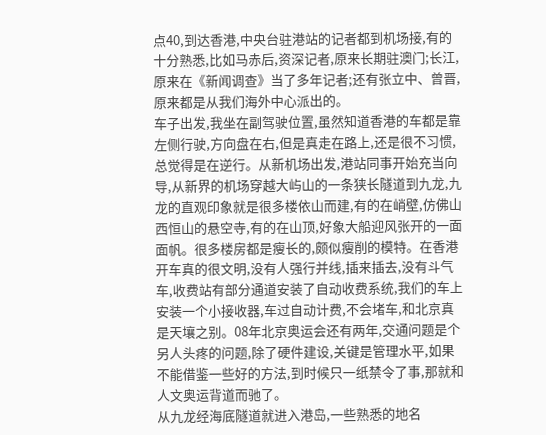点40,到达香港,中央台驻港站的记者都到机场接,有的十分熟悉,比如马赤后,资深记者,原来长期驻澳门;长江,原来在《新闻调查》当了多年记者;还有张立中、曾晋,原来都是从我们海外中心派出的。
车子出发,我坐在副驾驶位置,虽然知道香港的车都是靠左侧行驶,方向盘在右,但是真走在路上,还是很不习惯,总觉得是在逆行。从新机场出发,港站同事开始充当向导,从新界的机场穿越大屿山的一条狭长隧道到九龙,九龙的直观印象就是很多楼依山而建,有的在峭壁,仿佛山西恒山的悬空寺,有的在山顶,好象大船迎风张开的一面面帆。很多楼房都是瘦长的,颇似瘦削的模特。在香港开车真的很文明,没有人强行并线,插来插去,没有斗气车,收费站有部分通道安装了自动收费系统,我们的车上安装一个小接收器,车过自动计费,不会堵车,和北京真是天壤之别。08年北京奥运会还有两年,交通问题是个另人头疼的问题,除了硬件建设,关键是管理水平,如果不能借鉴一些好的方法,到时候只一纸禁令了事,那就和人文奥运背道而驰了。
从九龙经海底隧道就进入港岛,一些熟悉的地名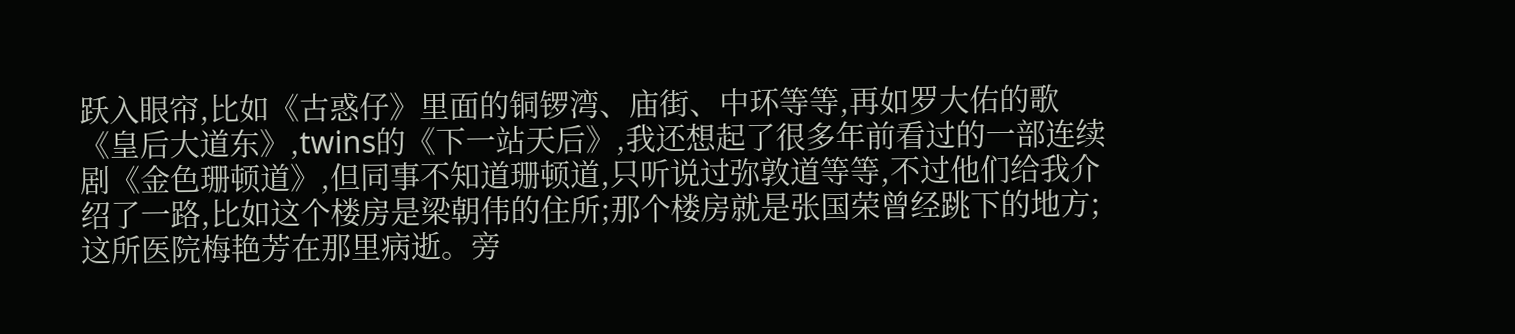跃入眼帘,比如《古惑仔》里面的铜锣湾、庙街、中环等等,再如罗大佑的歌《皇后大道东》,twins的《下一站天后》,我还想起了很多年前看过的一部连续剧《金色珊顿道》,但同事不知道珊顿道,只听说过弥敦道等等,不过他们给我介绍了一路,比如这个楼房是梁朝伟的住所;那个楼房就是张国荣曾经跳下的地方;这所医院梅艳芳在那里病逝。旁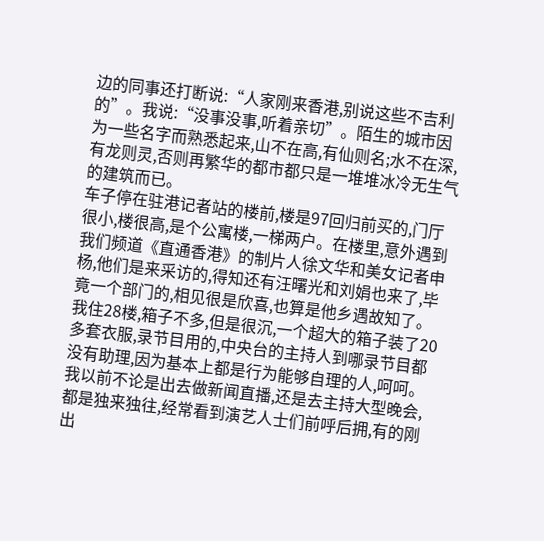边的同事还打断说:“人家刚来香港,别说这些不吉利的”。我说:“没事没事,听着亲切”。陌生的城市因为一些名字而熟悉起来,山不在高,有仙则名;水不在深,有龙则灵,否则再繁华的都市都只是一堆堆冰冷无生气的建筑而已。
车子停在驻港记者站的楼前,楼是97回归前买的,门厅很小,楼很高,是个公寓楼,一梯两户。在楼里,意外遇到我们频道《直通香港》的制片人徐文华和美女记者申杨,他们是来采访的,得知还有汪曙光和刘娟也来了,毕竟一个部门的,相见很是欣喜,也算是他乡遇故知了。我住28楼,箱子不多,但是很沉,一个超大的箱子装了20多套衣服,录节目用的,中央台的主持人到哪录节目都没有助理,因为基本上都是行为能够自理的人,呵呵。我以前不论是出去做新闻直播,还是去主持大型晚会,都是独来独往,经常看到演艺人士们前呼后拥,有的刚出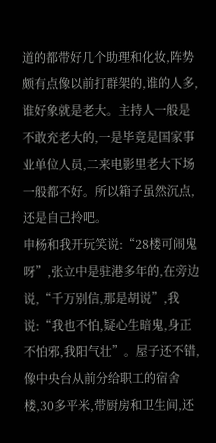道的都带好几个助理和化妆,阵势颇有点像以前打群架的,谁的人多,谁好象就是老大。主持人一般是不敢充老大的,一是毕竟是国家事业单位人员,二来电影里老大下场一般都不好。所以箱子虽然沉点,还是自己拎吧。
申杨和我开玩笑说:“28楼可闹鬼呀”,张立中是驻港多年的,在旁边说,“千万别信,那是胡说”,我说:“我也不怕,疑心生暗鬼,身正不怕邪,我阳气壮”。屋子还不错,像中央台从前分给职工的宿舍楼,30多平米,带厨房和卫生间,还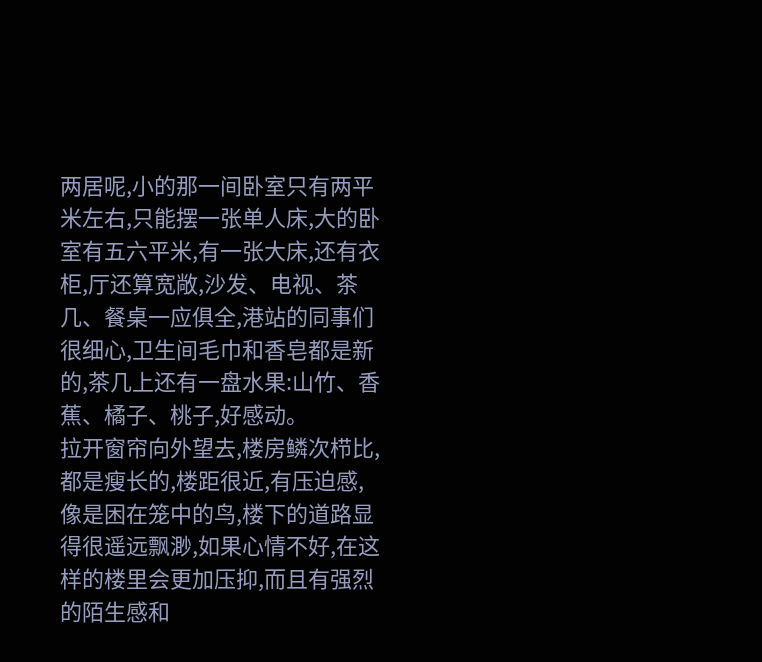两居呢,小的那一间卧室只有两平米左右,只能摆一张单人床,大的卧室有五六平米,有一张大床,还有衣柜,厅还算宽敞,沙发、电视、茶几、餐桌一应俱全,港站的同事们很细心,卫生间毛巾和香皂都是新的,茶几上还有一盘水果:山竹、香蕉、橘子、桃子,好感动。
拉开窗帘向外望去,楼房鳞次栉比,都是瘦长的,楼距很近,有压迫感,像是困在笼中的鸟,楼下的道路显得很遥远飘渺,如果心情不好,在这样的楼里会更加压抑,而且有强烈的陌生感和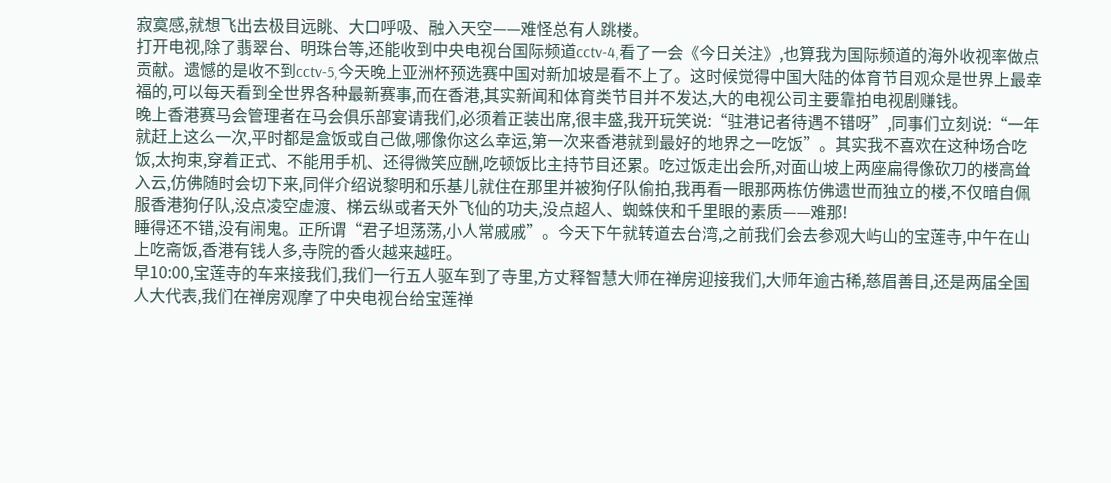寂寞感,就想飞出去极目远眺、大口呼吸、融入天空——难怪总有人跳楼。
打开电视,除了翡翠台、明珠台等,还能收到中央电视台国际频道cctv-4,看了一会《今日关注》,也算我为国际频道的海外收视率做点贡献。遗憾的是收不到cctv-5,今天晚上亚洲杯预选赛中国对新加坡是看不上了。这时候觉得中国大陆的体育节目观众是世界上最幸福的,可以每天看到全世界各种最新赛事,而在香港,其实新闻和体育类节目并不发达,大的电视公司主要靠拍电视剧赚钱。
晚上香港赛马会管理者在马会俱乐部宴请我们,必须着正装出席,很丰盛,我开玩笑说:“驻港记者待遇不错呀”,同事们立刻说:“一年就赶上这么一次,平时都是盒饭或自己做,哪像你这么幸运,第一次来香港就到最好的地界之一吃饭”。其实我不喜欢在这种场合吃饭,太拘束,穿着正式、不能用手机、还得微笑应酬,吃顿饭比主持节目还累。吃过饭走出会所,对面山坡上两座扁得像砍刀的楼高耸入云,仿佛随时会切下来,同伴介绍说黎明和乐基儿就住在那里并被狗仔队偷拍,我再看一眼那两栋仿佛遗世而独立的楼,不仅暗自佩服香港狗仔队,没点凌空虚渡、梯云纵或者天外飞仙的功夫,没点超人、蜘蛛侠和千里眼的素质——难那!
睡得还不错,没有闹鬼。正所谓“君子坦荡荡,小人常戚戚”。今天下午就转道去台湾,之前我们会去参观大屿山的宝莲寺,中午在山上吃斋饭,香港有钱人多,寺院的香火越来越旺。
早10:00,宝莲寺的车来接我们,我们一行五人驱车到了寺里,方丈释智慧大师在禅房迎接我们,大师年逾古稀,慈眉善目,还是两届全国人大代表,我们在禅房观摩了中央电视台给宝莲禅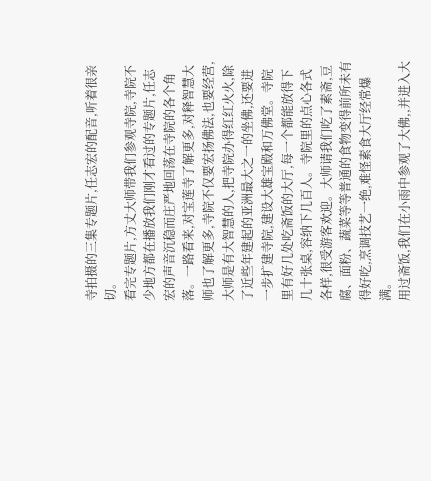寺拍摄的三集专题片,任志宏的配音,听着很亲切。
看完专题片,方丈大师带我们参观寺院,寺院不少地方都在播放我们刚才看过的专题片,任志宏的声音沉稳而庄严地回荡在寺院的各个角落。一路看来,对宝莲寺了解更多,对释智慧大师也了解更多,寺院不仅要宏扬佛法,也要经营,大师是有大智慧的人,把寺院办得红红火火,除了近些年建起的亚洲最大之一的坐佛,还要进一步扩建寺院,建设大雄宝殿和万佛堂。寺院里有好几处吃斋饭的大厅,每一个都能放得下几十张桌,容纳下几百人。寺院里的点心各式各样,很受游客欢迎。大师请我们吃了素斋,豆腐、面粉、蔬菜等等普通的食物变得前所未有得好吃,烹调技艺一绝,难怪素食大厅经常爆满。
用过斋饭,我们在小雨中参观了大佛,,并进入大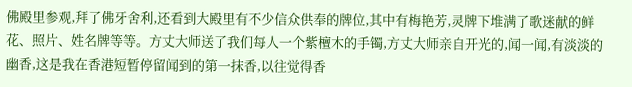佛殿里参观,拜了佛牙舍利,还看到大殿里有不少信众供奉的牌位,其中有梅艳芳,灵牌下堆满了歌迷献的鲜花、照片、姓名牌等等。方丈大师送了我们每人一个紫檀木的手镯,方丈大师亲自开光的,闻一闻,有淡淡的幽香,这是我在香港短暂停留闻到的第一抹香,以往觉得香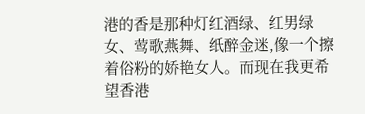港的香是那种灯红酒绿、红男绿女、莺歌燕舞、纸醉金迷,像一个擦着俗粉的娇艳女人。而现在我更希望香港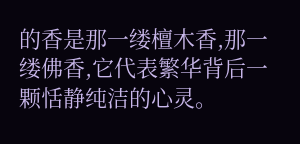的香是那一缕檀木香,那一缕佛香,它代表繁华背后一颗恬静纯洁的心灵。